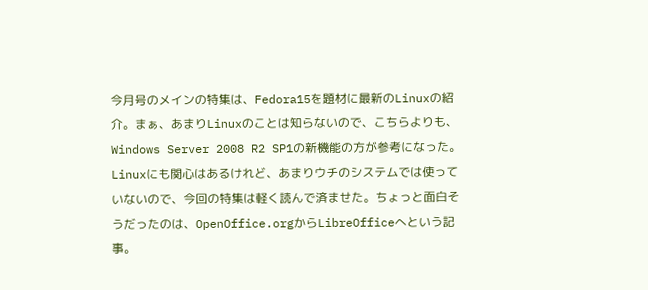今月号のメインの特集は、Fedora15を題材に最新のLinuxの紹介。まぁ、あまりLinuxのことは知らないので、こちらよりも、Windows Server 2008 R2 SP1の新機能の方が参考になった。
Linuxにも関心はあるけれど、あまりウチのシステムでは使っていないので、今回の特集は軽く読んで済ませた。ちょっと面白そうだったのは、OpenOffice.orgからLibreOfficeへという記事。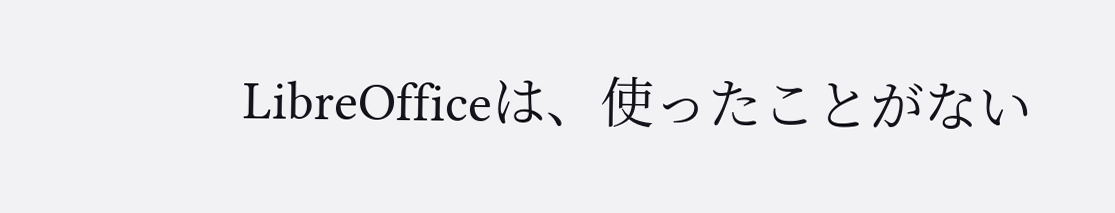LibreOfficeは、使ったことがない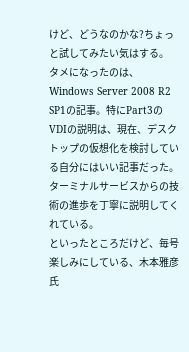けど、どうなのかな?ちょっと試してみたい気はする。
タメになったのは、Windows Server 2008 R2 SP1の記事。特にPart3のVDIの説明は、現在、デスクトップの仮想化を検討している自分にはいい記事だった。ターミナルサービスからの技術の進歩を丁寧に説明してくれている。
といったところだけど、毎号楽しみにしている、木本雅彦氏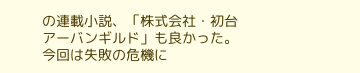の連載小説、「株式会社・初台アーバンギルド」も良かった。今回は失敗の危機に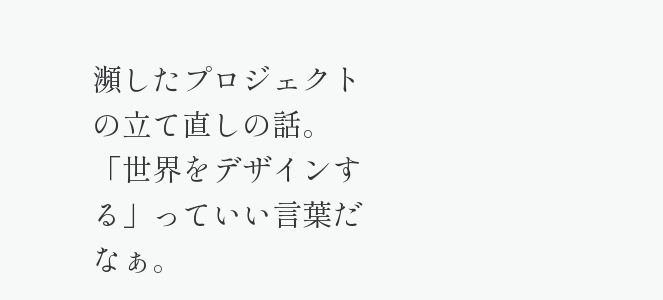瀕したプロジェクトの立て直しの話。「世界をデザインする」っていい言葉だなぁ。